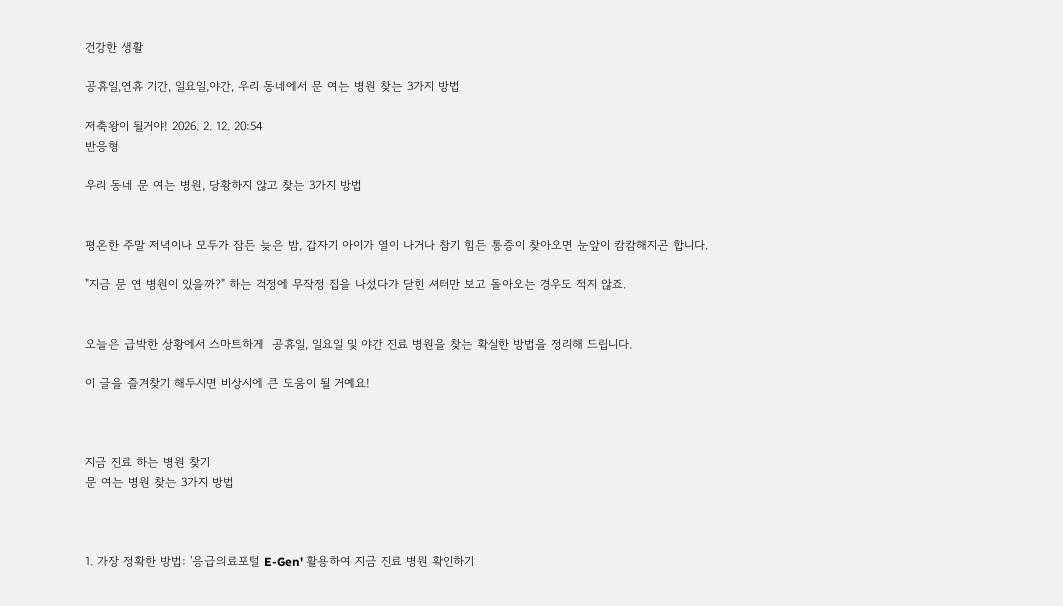건강한 생활

공휴일,연휴 기간, 일요일,야간, 우리 동네에서 문 여는 병원 찾는 3가지 방법

저축왕이 될거야! 2026. 2. 12. 20:54
반응형

우리 동네 문 여는 병원, 당황하지 않고 찾는 3가지 방법


평온한 주말 저녁이나 모두가 잠든 늦은 밤, 갑자기 아이가 열이 나거나 참기 힘든 통증이 찾아오면 눈앞이 캄캄해지곤 합니다.

"지금 문 연 병원이 있을까?" 하는 걱정에 무작정 집을 나섰다가 닫힌 셔터만 보고 돌아오는 경우도 적지 않죠.


오늘은 급박한 상황에서 스마트하게  공휴일, 일요일 및 야간 진료 병원을 찾는 확실한 방법을 정리해 드립니다.

이 글을 즐겨찾기 해두시면 비상시에 큰 도움이 될 거예요!



지금 진료 하는 병원 찾기
문 여는 병원 찾는 3가지 방법



1. 가장 정확한 방법: '응급의료포털 E-Gen' 활용하여 지금 진료 병원 확인하기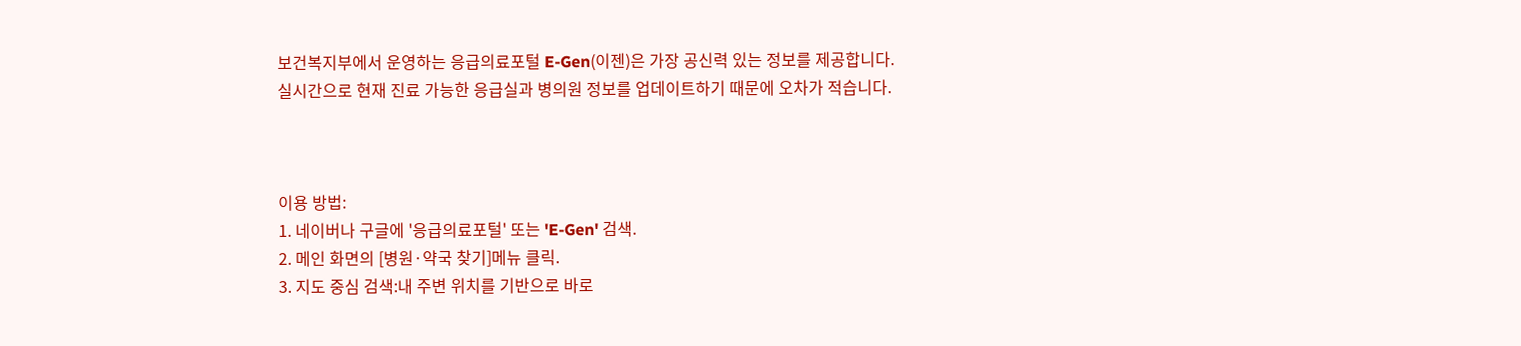보건복지부에서 운영하는 응급의료포털 E-Gen(이젠)은 가장 공신력 있는 정보를 제공합니다.
실시간으로 현재 진료 가능한 응급실과 병의원 정보를 업데이트하기 때문에 오차가 적습니다.



이용 방법:
1. 네이버나 구글에 '응급의료포털' 또는 'E-Gen' 검색.
2. 메인 화면의 [병원·약국 찾기]메뉴 클릭.
3. 지도 중심 검색:내 주변 위치를 기반으로 바로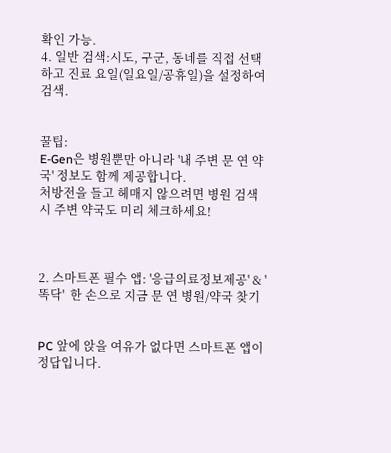확인 가능.
4. 일반 검색:시도, 구군, 동네를 직접 선택하고 진료 요일(일요일/공휴일)을 설정하여 검색.


꿀팁:
E-Gen은 병원뿐만 아니라 '내 주변 문 연 약국' 정보도 함께 제공합니다.
처방전을 들고 헤매지 않으려면 병원 검색 시 주변 약국도 미리 체크하세요!



2. 스마트폰 필수 앱: '응급의료정보제공' & '똑닥'  한 손으로 지금 문 연 병원/약국 찾기


PC 앞에 앉을 여유가 없다면 스마트폰 앱이 정답입니다.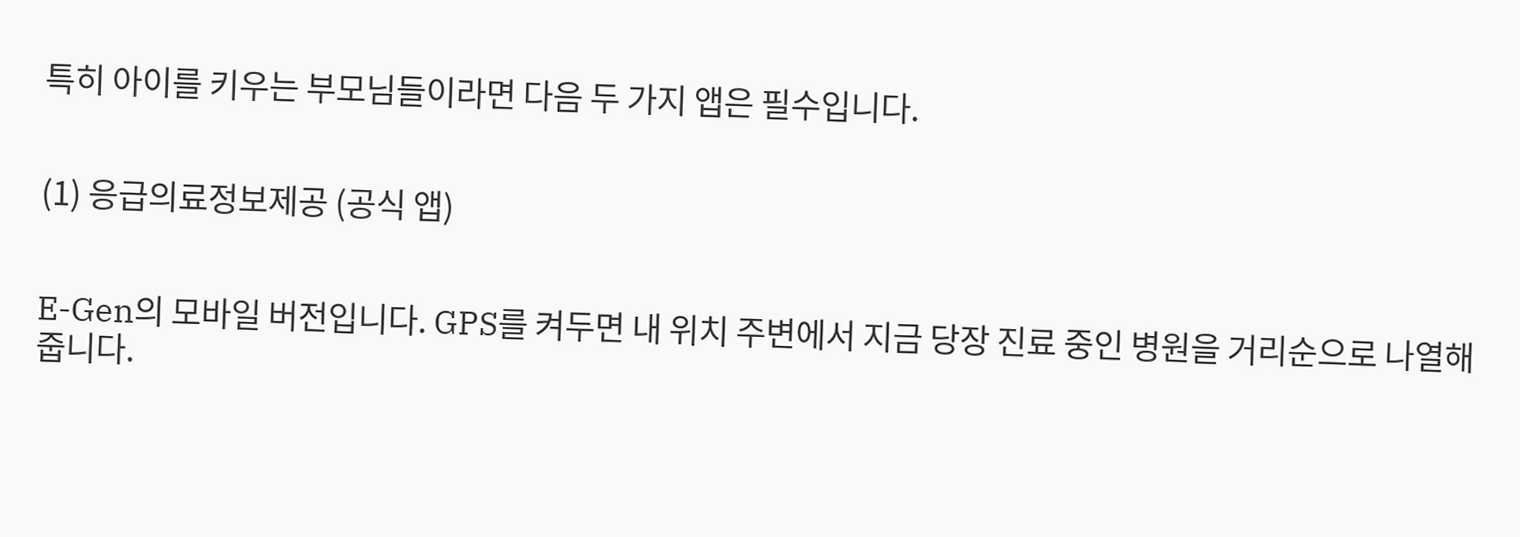특히 아이를 키우는 부모님들이라면 다음 두 가지 앱은 필수입니다.


(1) 응급의료정보제공 (공식 앱)


E-Gen의 모바일 버전입니다. GPS를 켜두면 내 위치 주변에서 지금 당장 진료 중인 병원을 거리순으로 나열해 줍니다.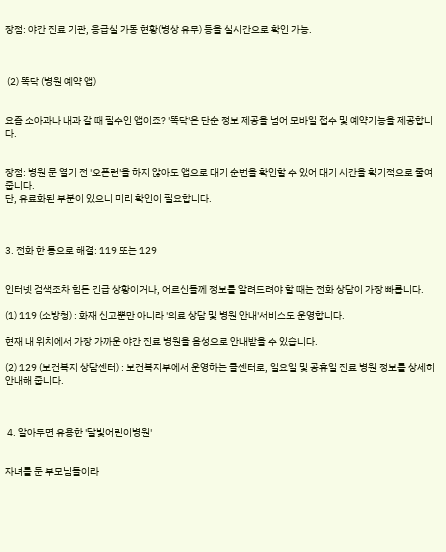장점: 야간 진료 기관, 응급실 가동 현황(병상 유무) 등을 실시간으로 확인 가능.



 (2) 똑닥 (병원 예약 앱)


요즘 소아과나 내과 갈 때 필수인 앱이죠? '똑닥'은 단순 정보 제공을 넘어 모바일 접수 및 예약기능을 제공합니다.


장점: 병원 문 열기 전 '오픈런'을 하지 않아도 앱으로 대기 순번을 확인할 수 있어 대기 시간을 획기적으로 줄여줍니다.
단, 유료화된 부분이 있으니 미리 확인이 필요합니다.



3. 전화 한 통으로 해결: 119 또는 129


인터넷 검색조차 힘든 긴급 상황이거나, 어르신들께 정보를 알려드려야 할 때는 전화 상담이 가장 빠릅니다.

(1) 119 (소방청) : 화재 신고뿐만 아니라 '의료 상담 및 병원 안내'서비스도 운영합니다.

현재 내 위치에서 가장 가까운 야간 진료 병원을 음성으로 안내받을 수 있습니다.

(2) 129 (보건복지 상담센터) : 보건복지부에서 운영하는 콜센터로, 일요일 및 공휴일 진료 병원 정보를 상세히 안내해 줍니다.



 4. 알아두면 유용한 '달빛어린이병원'


자녀를 둔 부모님들이라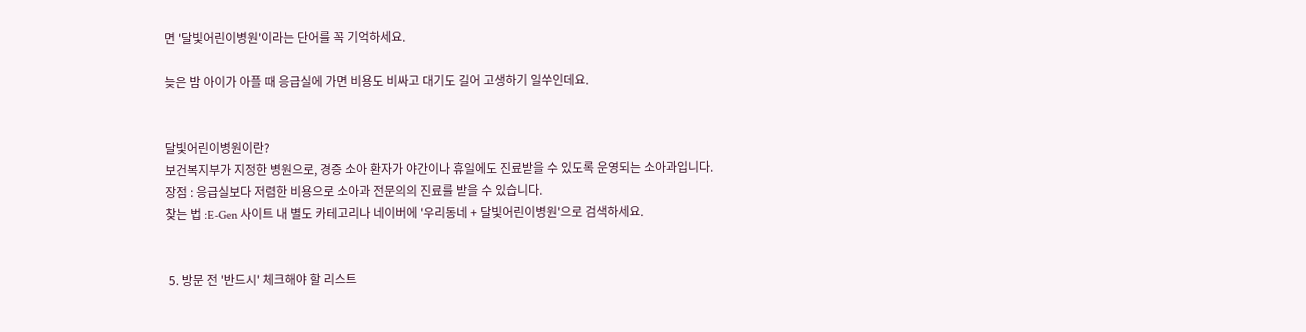면 '달빛어린이병원'이라는 단어를 꼭 기억하세요.

늦은 밤 아이가 아플 때 응급실에 가면 비용도 비싸고 대기도 길어 고생하기 일쑤인데요.


달빛어린이병원이란?
보건복지부가 지정한 병원으로, 경증 소아 환자가 야간이나 휴일에도 진료받을 수 있도록 운영되는 소아과입니다.
장점 : 응급실보다 저렴한 비용으로 소아과 전문의의 진료를 받을 수 있습니다.
찾는 법 :E-Gen 사이트 내 별도 카테고리나 네이버에 '우리동네 + 달빛어린이병원'으로 검색하세요.


 5. 방문 전 '반드시' 체크해야 할 리스트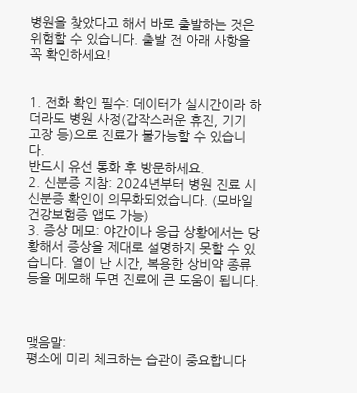병원을 찾았다고 해서 바로 출발하는 것은 위험할 수 있습니다. 출발 전 아래 사항을 꼭 확인하세요!


1. 전화 확인 필수: 데이터가 실시간이라 하더라도 병원 사정(갑작스러운 휴진, 기기 고장 등)으로 진료가 불가능할 수 있습니다.
반드시 유선 통화 후 방문하세요.
2. 신분증 지참: 2024년부터 병원 진료 시 신분증 확인이 의무화되었습니다. (모바일 건강보험증 앱도 가능)
3. 증상 메모: 야간이나 응급 상황에서는 당황해서 증상을 제대로 설명하지 못할 수 있습니다. 열이 난 시간, 복용한 상비약 종류 등을 메모해 두면 진료에 큰 도움이 됩니다.



맺음말:
평소에 미리 체크하는 습관이 중요합니다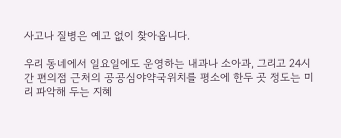사고나 질병은 예고 없이 찾아옵니다.

우리 동네에서 일요일에도 운영하는 내과나 소아과, 그리고 24시간 편의점 근처의 공공심야약국위치를 평소에 한두 곳 정도는 미리 파악해 두는 지혜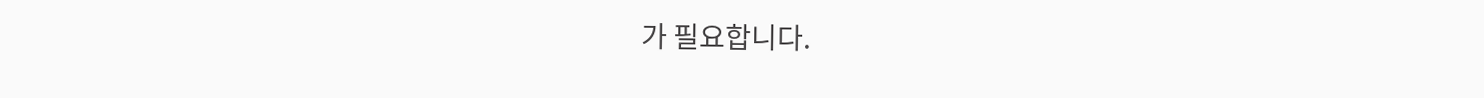가 필요합니다.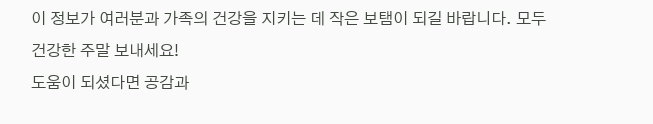이 정보가 여러분과 가족의 건강을 지키는 데 작은 보탬이 되길 바랍니다. 모두 건강한 주말 보내세요!
도움이 되셨다면 공감과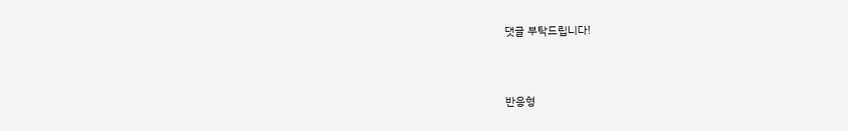댓글 부탁드립니다!



반응형